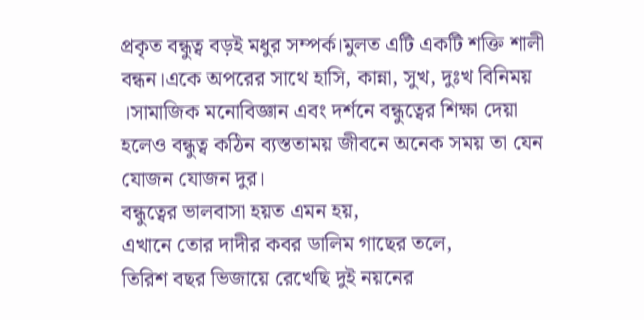প্রকৃত বন্ধুত্ব বড়ই মধুর সম্পর্ক।মুলত এটি একটি শক্তি শালী বন্ধন।একে অপরের সাথে হাসি, কান্না, সুখ, দুঃখ বিনিময় ।সামাজিক মনোবিজ্ঞান এবং দর্শনে বন্ধুত্বের শিক্ষা দেয়া হলেও বন্ধুত্ব কঠিন ব্যস্ততাময় জীবনে অনেক সময় তা যেন যোজন যোজন দুর।
বন্ধুত্বের ভালবাসা হয়ত এমন হয়,
এখানে তোর দাদীর কবর ডালিম গাছের তলে,
তিরিশ বছর ভিজায়ে রেখেছি দুই নয়নের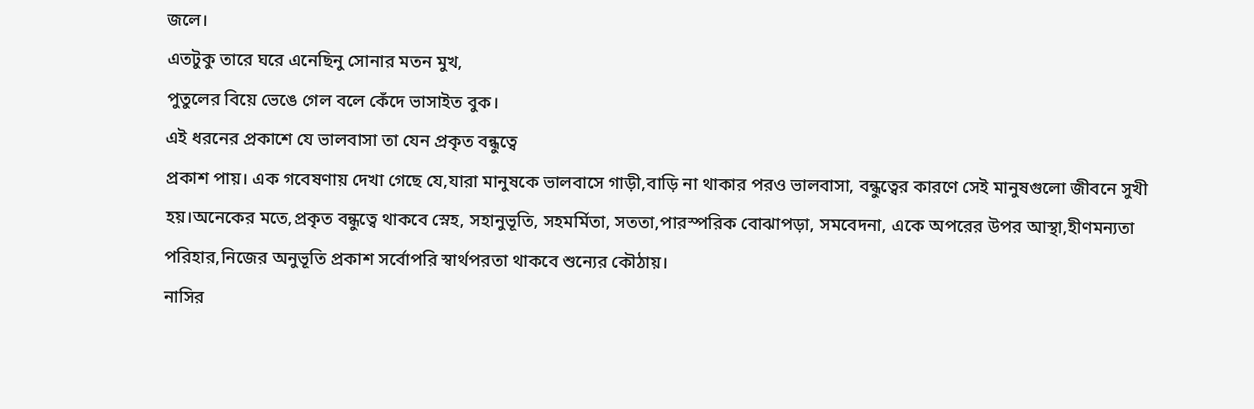জলে।
এতটুকু তারে ঘরে এনেছিনু সোনার মতন মুখ,
পুতুলের বিয়ে ভেঙে গেল বলে কেঁদে ভাসাইত বুক।
এই ধরনের প্রকাশে যে ভালবাসা তা যেন প্রকৃত বন্ধুত্বে
প্রকাশ পায়। এক গবেষণায় দেখা গেছে যে,যারা মানুষকে ভালবাসে গাড়ী,বাড়ি না থাকার পরও ভালবাসা, বন্ধুত্বের কারণে সেই মানুষগুলো জীবনে সুখী হয়।অনেকের মতে,প্রকৃত বন্ধুত্বে থাকবে স্নেহ, সহানুভূতি, সহমর্মিতা, সততা,পারস্পরিক বোঝাপড়া, সমবেদনা, একে অপরের উপর আস্থা,হীণমন্যতা পরিহার,নিজের অনুভূতি প্রকাশ সর্বোপরি স্বার্থপরতা থাকবে শুন্যের কৌঠায়।
নাসির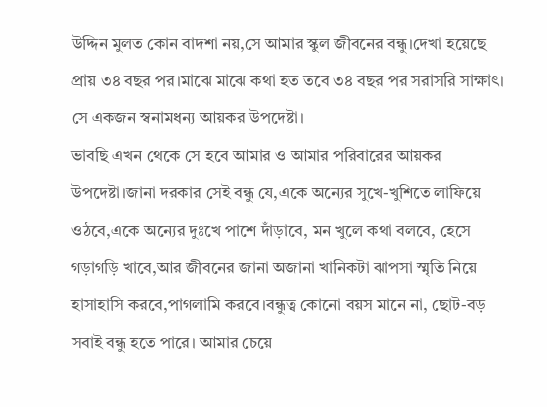উদ্দিন মুলত কোন বাদশা নয়,সে আমার স্কুল জীবনের বন্ধু।দেখা হয়েছে প্রায় ৩৪ বছর পর।মাঝে মাঝে কথা হত তবে ৩৪ বছর পর সরাসরি সাক্ষাৎ।
সে একজন স্বনামধন্য আয়কর উপদেষ্টা।
ভাবছি এখন থেকে সে হবে আমার ও আমার পরিবারের আয়কর উপদেষ্টা।জানা দরকার সেই বন্ধু যে,একে অন্যের সুখে-খুশিতে লাফিয়ে ওঠবে,একে অন্যের দুঃখে পাশে দাঁড়াবে, মন খুলে কথা বলবে, হেসে গড়াগড়ি খাবে,আর জীবনের জানা অজানা খানিকটা ঝাপসা স্মৃতি নিয়ে হাসাহাসি করবে,পাগলামি করবে।বন্ধুত্ব কোনো বয়স মানে না, ছোট-বড় সবাই বন্ধু হতে পারে। আমার চেয়ে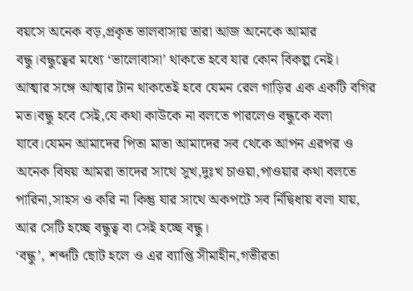বয়সে অনেক বড়,প্রকৃত ভালবাসায় তারা আজ অনেকে আমার বন্ধু।বন্ধুত্বের মধ্যে ‘ভালোবাসা’ থাকতে হবে যার কোন বিকল্প নেই।
আত্মার সঙ্গে আত্মার টান থাকতেই হবে যেমন রেল গাড়ির এক একটি বগির মত।বন্ধু হবে সেই,যে কথা কাউকে না বলতে পারলেও বন্ধুকে বলা যাবে।যেমন আমাদের পিতা মাতা আমাদের সব থেকে আপন এরপর ও অনেক বিষয় আমরা তাদের সাথে সুখ,দুঃখ চাওয়া,পাওয়ার কথা বলতে পারিনা,সাহস ও করি না কিন্তু যার সাথে অকপটে সব র্নিদ্বিধায় বলা যায়, আর সেটি হচ্ছে বন্ধুত্ব বা সেই হচ্ছে বন্ধু।
‘বন্ধু’, শব্দটি ছোট হলে ও এর ব্যাপ্তি সীমাহীন,গভীরতা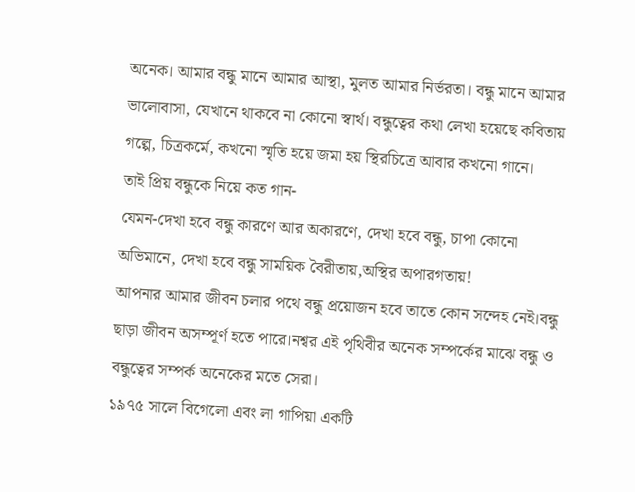অনেক। আমার বন্ধু মানে আমার আস্থা, মুলত আমার নির্ভরতা। বন্ধু মানে আমার ভালোবাসা, যেখানে থাকবে না কোনো স্বার্থ। বন্ধুত্বের কথা লেখা হয়েছে কবিতায় গল্পে, চিত্রকর্মে, কখনো স্মৃতি হয়ে জমা হয় স্থিরচিত্রে আবার কখনো গানে।
তাই প্রিয় বন্ধুকে নিয়ে কত গান-
যেমন-দেখা হবে বন্ধু কারণে আর অকারণে, দেখা হবে বন্ধু, চাপা কোনো অভিমানে, দেখা হবে বন্ধু সাময়িক বৈরীতায়,অস্থির অপারগতায়!
আপনার আমার জীবন চলার পথে বন্ধু প্রয়োজন হবে তাতে কোন সন্দেহ নেই।বন্ধু ছাড়া জীবন অসম্পূর্ণ হতে পারে।নশ্বর এই পৃথিবীর অনেক সম্পর্কের মাঝে বন্ধু ও বন্ধুত্বের সম্পর্ক অনেকের মতে সেরা।
১৯৭৫ সালে বিগেলো এবং লা গাপিয়া একটি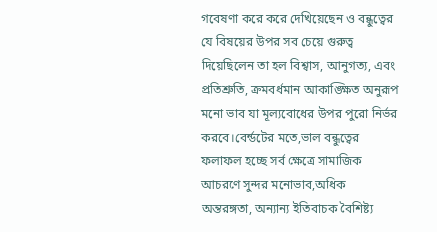গবেষণা করে করে দেখিয়েছেন ও বন্ধুত্বের যে বিষয়ের উপর সব চেয়ে গুরুত্ব দিয়েছিলেন তা হল বিশ্বাস, আনুগত্য, এবং প্রতিশ্রুতি, ক্রমবর্ধমান আকাঙ্ক্ষিত অনুরূপ মনো ভাব যা মূল্যবোধের উপর পুরো নির্ভর করবে।বের্ন্ডটের মতে,ভাল বন্ধুত্বের ফলাফল হচ্ছে সর্ব ক্ষেত্রে সামাজিক আচরণে সুন্দর মনোভাব,অধিক অন্তরঙ্গতা, অন্যান্য ইতিবাচক বৈশিষ্ট্য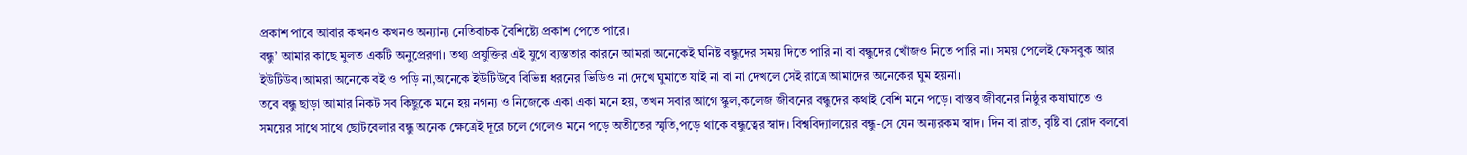প্রকাশ পাবে আবার কখনও কখনও অন্যান্য নেতিবাচক বৈশিষ্ট্যে প্রকাশ পেতে পারে।
বন্ধু’ আমার কাছে মুলত একটি অনুপ্রেরণা। তথ্য প্রযুক্তির এই যুগে ব্যস্ততার কারনে আমরা অনেকেই ঘনিষ্ট বন্ধুদের সময় দিতে পারি না বা বন্ধুদের খোঁজও নিতে পারি না। সময় পেলেই ফেসবুক আর ইউটিউব।আমরা অনেকে বই ও পড়ি না,অনেকে ইউটিউবে বিভিন্ন ধরনের ভিডিও না দেখে ঘুমাতে যাই না বা না দেখলে সেই রাত্রে আমাদের অনেকের ঘুম হয়না।
তবে বন্ধু ছাড়া আমার নিকট সব কিছুকে মনে হয় নগন্য ও নিজেকে একা একা মনে হয়, তখন সবার আগে স্কুল,কলেজ জীবনের বন্ধুদের কথাই বেশি মনে পড়ে। বাস্তব জীবনের নিষ্ঠুর কষাঘাতে ও সময়ের সাথে সাথে ছোটবেলার বন্ধু অনেক ক্ষেত্রেই দূরে চলে গেলেও মনে পড়ে অতীতের স্মৃতি,পড়ে থাকে বন্ধুত্বের স্বাদ। বিশ্ববিদ্যালয়ের বন্ধু-সে যেন অন্যরকম স্বাদ। দিন বা রাত, বৃষ্টি বা রোদ বলবো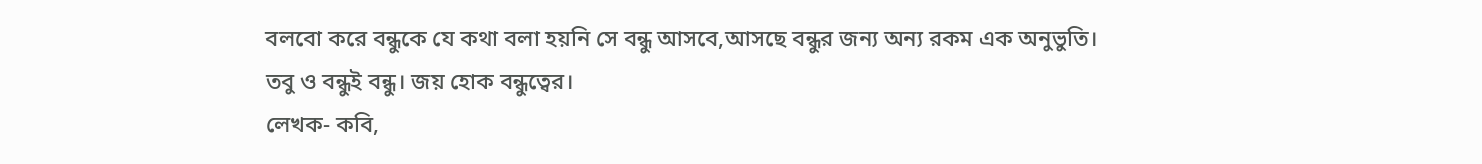বলবো করে বন্ধুকে যে কথা বলা হয়নি সে বন্ধু আসবে,আসছে বন্ধুর জন্য অন্য রকম এক অনুভুতি।
তবু ও বন্ধুই বন্ধু। জয় হোক বন্ধুত্বের।
লেখক- কবি,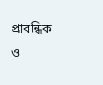প্রাবন্ধিক ও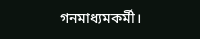গনমাধ্যমকর্মী।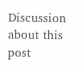Discussion about this post